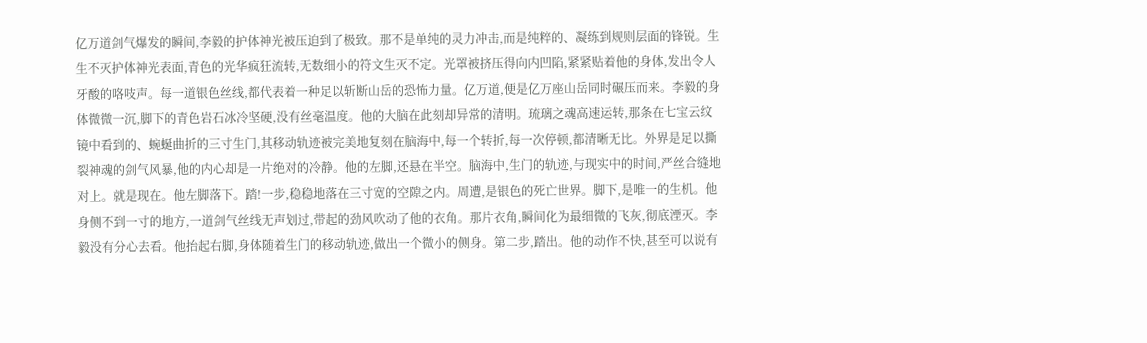亿万道剑气爆发的瞬间,李毅的护体神光被压迫到了极致。那不是单纯的灵力冲击,而是纯粹的、凝练到规则层面的锋锐。生生不灭护体神光表面,青色的光华疯狂流转,无数细小的符文生灭不定。光罩被挤压得向内凹陷,紧紧贴着他的身体,发出令人牙酸的咯吱声。每一道银色丝线,都代表着一种足以斩断山岳的恐怖力量。亿万道,便是亿万座山岳同时碾压而来。李毅的身体微微一沉,脚下的青色岩石冰冷坚硬,没有丝毫温度。他的大脑在此刻却异常的清明。琉璃之魂高速运转,那条在七宝云纹镜中看到的、蜿蜒曲折的三寸生门,其移动轨迹被完美地复刻在脑海中,每一个转折,每一次停顿,都清晰无比。外界是足以撕裂神魂的剑气风暴,他的内心却是一片绝对的冷静。他的左脚,还悬在半空。脑海中,生门的轨迹,与现实中的时间,严丝合缝地对上。就是现在。他左脚落下。踏!一步,稳稳地落在三寸宽的空隙之内。周遭,是银色的死亡世界。脚下,是唯一的生机。他身侧不到一寸的地方,一道剑气丝线无声划过,带起的劲风吹动了他的衣角。那片衣角,瞬间化为最细微的飞灰,彻底湮灭。李毅没有分心去看。他抬起右脚,身体随着生门的移动轨迹,做出一个微小的侧身。第二步,踏出。他的动作不快,甚至可以说有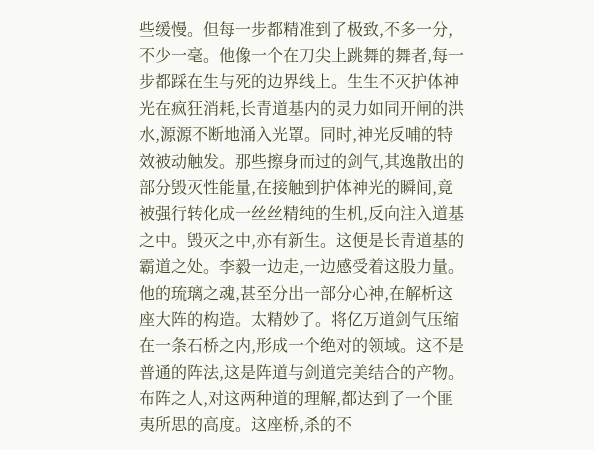些缓慢。但每一步都精准到了极致,不多一分,不少一毫。他像一个在刀尖上跳舞的舞者,每一步都踩在生与死的边界线上。生生不灭护体神光在疯狂消耗,长青道基内的灵力如同开闸的洪水,源源不断地涌入光罩。同时,神光反哺的特效被动触发。那些擦身而过的剑气,其逸散出的部分毁灭性能量,在接触到护体神光的瞬间,竟被强行转化成一丝丝精纯的生机,反向注入道基之中。毁灭之中,亦有新生。这便是长青道基的霸道之处。李毅一边走,一边感受着这股力量。他的琉璃之魂,甚至分出一部分心神,在解析这座大阵的构造。太精妙了。将亿万道剑气压缩在一条石桥之内,形成一个绝对的领域。这不是普通的阵法,这是阵道与剑道完美结合的产物。布阵之人,对这两种道的理解,都达到了一个匪夷所思的高度。这座桥,杀的不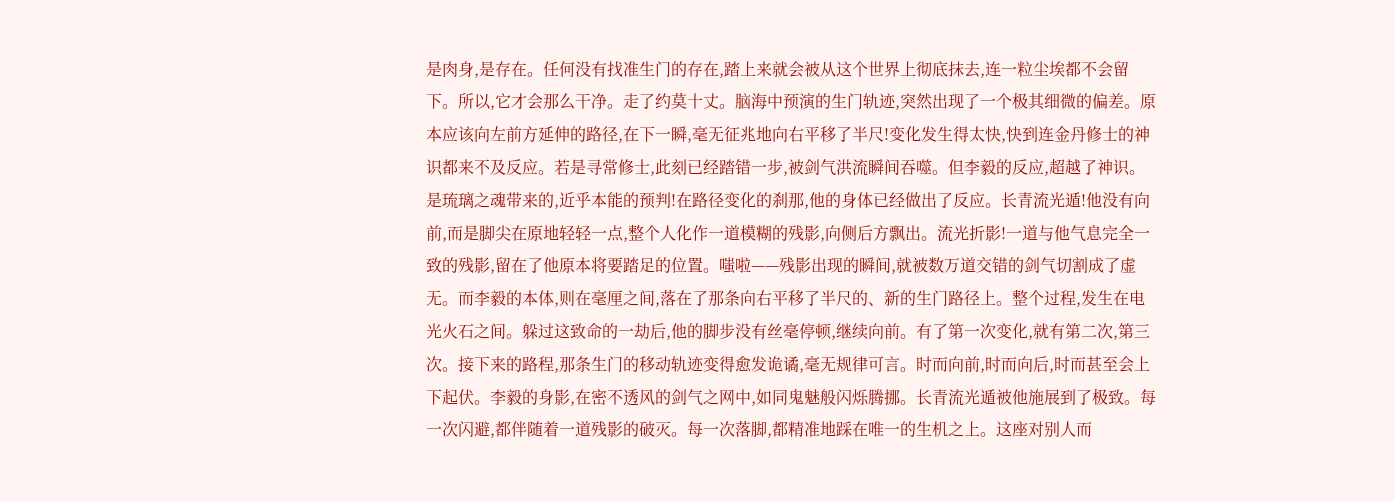是肉身,是存在。任何没有找准生门的存在,踏上来就会被从这个世界上彻底抹去,连一粒尘埃都不会留下。所以,它才会那么干净。走了约莫十丈。脑海中预演的生门轨迹,突然出现了一个极其细微的偏差。原本应该向左前方延伸的路径,在下一瞬,毫无征兆地向右平移了半尺!变化发生得太快,快到连金丹修士的神识都来不及反应。若是寻常修士,此刻已经踏错一步,被剑气洪流瞬间吞噬。但李毅的反应,超越了神识。是琉璃之魂带来的,近乎本能的预判!在路径变化的刹那,他的身体已经做出了反应。长青流光遁!他没有向前,而是脚尖在原地轻轻一点,整个人化作一道模糊的残影,向侧后方飘出。流光折影!一道与他气息完全一致的残影,留在了他原本将要踏足的位置。嗤啦——残影出现的瞬间,就被数万道交错的剑气切割成了虚无。而李毅的本体,则在毫厘之间,落在了那条向右平移了半尺的、新的生门路径上。整个过程,发生在电光火石之间。躲过这致命的一劫后,他的脚步没有丝毫停顿,继续向前。有了第一次变化,就有第二次,第三次。接下来的路程,那条生门的移动轨迹变得愈发诡谲,毫无规律可言。时而向前,时而向后,时而甚至会上下起伏。李毅的身影,在密不透风的剑气之网中,如同鬼魅般闪烁腾挪。长青流光遁被他施展到了极致。每一次闪避,都伴随着一道残影的破灭。每一次落脚,都精准地踩在唯一的生机之上。这座对别人而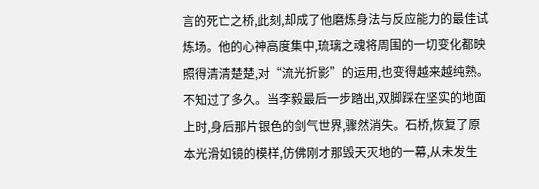言的死亡之桥,此刻,却成了他磨炼身法与反应能力的最佳试炼场。他的心神高度集中,琉璃之魂将周围的一切变化都映照得清清楚楚,对“流光折影”的运用,也变得越来越纯熟。不知过了多久。当李毅最后一步踏出,双脚踩在坚实的地面上时,身后那片银色的剑气世界,骤然消失。石桥,恢复了原本光滑如镜的模样,仿佛刚才那毁天灭地的一幕,从未发生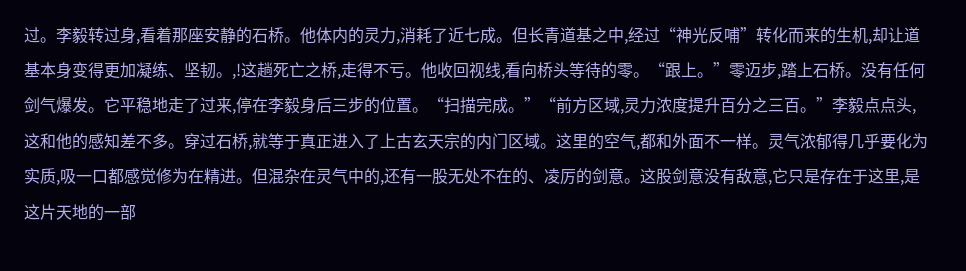过。李毅转过身,看着那座安静的石桥。他体内的灵力,消耗了近七成。但长青道基之中,经过“神光反哺”转化而来的生机,却让道基本身变得更加凝练、坚韧。,!这趟死亡之桥,走得不亏。他收回视线,看向桥头等待的零。“跟上。”零迈步,踏上石桥。没有任何剑气爆发。它平稳地走了过来,停在李毅身后三步的位置。“扫描完成。”“前方区域,灵力浓度提升百分之三百。”李毅点点头,这和他的感知差不多。穿过石桥,就等于真正进入了上古玄天宗的内门区域。这里的空气,都和外面不一样。灵气浓郁得几乎要化为实质,吸一口都感觉修为在精进。但混杂在灵气中的,还有一股无处不在的、凌厉的剑意。这股剑意没有敌意,它只是存在于这里,是这片天地的一部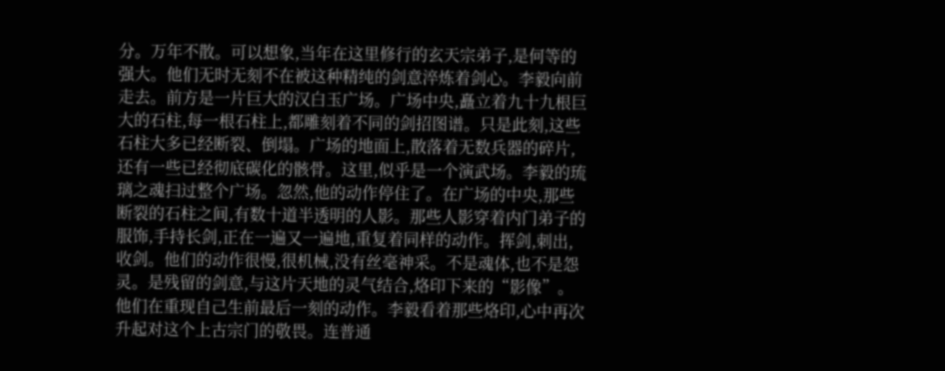分。万年不散。可以想象,当年在这里修行的玄天宗弟子,是何等的强大。他们无时无刻不在被这种精纯的剑意淬炼着剑心。李毅向前走去。前方是一片巨大的汉白玉广场。广场中央,矗立着九十九根巨大的石柱,每一根石柱上,都雕刻着不同的剑招图谱。只是此刻,这些石柱大多已经断裂、倒塌。广场的地面上,散落着无数兵器的碎片,还有一些已经彻底碳化的骸骨。这里,似乎是一个演武场。李毅的琉璃之魂扫过整个广场。忽然,他的动作停住了。在广场的中央,那些断裂的石柱之间,有数十道半透明的人影。那些人影穿着内门弟子的服饰,手持长剑,正在一遍又一遍地,重复着同样的动作。挥剑,刺出,收剑。他们的动作很慢,很机械,没有丝毫神采。不是魂体,也不是怨灵。是残留的剑意,与这片天地的灵气结合,烙印下来的“影像”。他们在重现自己生前最后一刻的动作。李毅看着那些烙印,心中再次升起对这个上古宗门的敬畏。连普通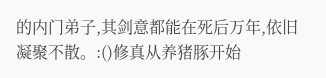的内门弟子,其剑意都能在死后万年,依旧凝聚不散。:()修真从养猪豚开始